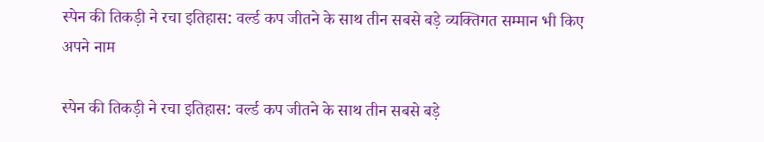स्पेन की तिकड़ी ने रचा इतिहास: वर्ल्ड कप जीतने के साथ तीन सबसे बड़े व्यक्तिगत सम्मान भी किए अपने नाम

स्पेन की तिकड़ी ने रचा इतिहास: वर्ल्ड कप जीतने के साथ तीन सबसे बड़े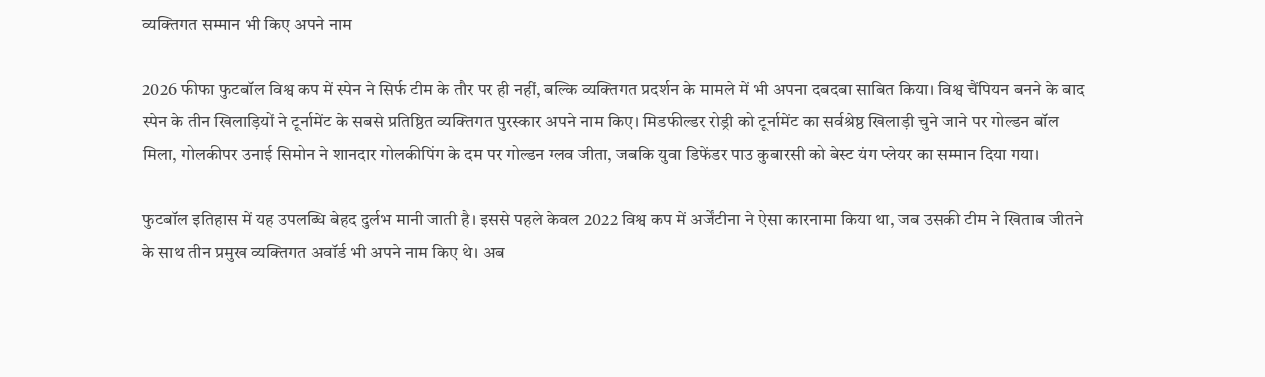व्यक्तिगत सम्मान भी किए अपने नाम

2026 फीफा फुटबॉल विश्व कप में स्पेन ने सिर्फ टीम के तौर पर ही नहीं, बल्कि व्यक्तिगत प्रदर्शन के मामले में भी अपना दबदबा साबित किया। विश्व चैंपियन बनने के बाद स्पेन के तीन खिलाड़ियों ने टूर्नामेंट के सबसे प्रतिष्ठित व्यक्तिगत पुरस्कार अपने नाम किए। मिडफील्डर रोड्री को टूर्नामेंट का सर्वश्रेष्ठ खिलाड़ी चुने जाने पर गोल्डन बॉल मिला, गोलकीपर उनाई सिमोन ने शानदार गोलकीपिंग के दम पर गोल्डन ग्लव जीता, जबकि युवा डिफेंडर पाउ कुबारसी को बेस्ट यंग प्लेयर का सम्मान दिया गया।

फुटबॉल इतिहास में यह उपलब्धि बेहद दुर्लभ मानी जाती है। इससे पहले केवल 2022 विश्व कप में अर्जेंटीना ने ऐसा कारनामा किया था, जब उसकी टीम ने खिताब जीतने के साथ तीन प्रमुख व्यक्तिगत अवॉर्ड भी अपने नाम किए थे। अब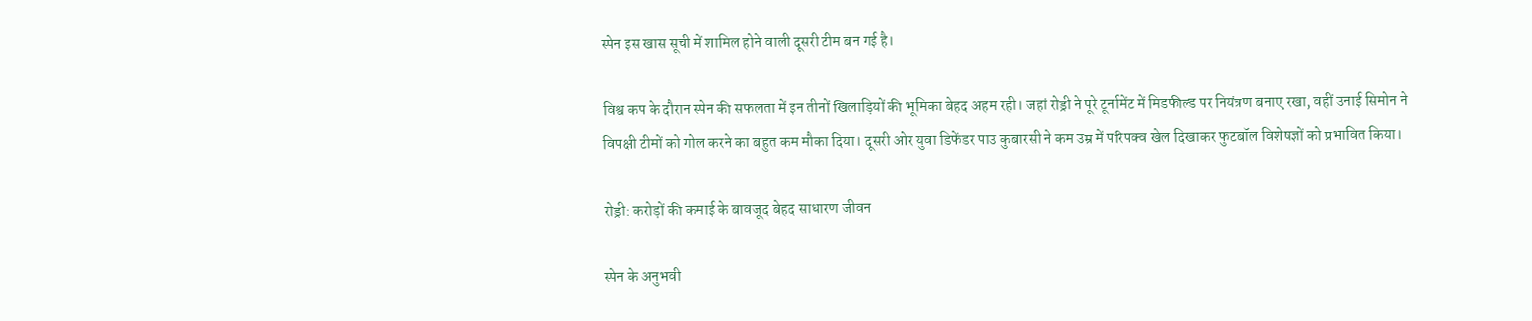स्पेन इस खास सूची में शामिल होने वाली दूसरी टीम बन गई है।

विश्व कप के दौरान स्पेन की सफलता में इन तीनों खिलाड़ियों की भूमिका बेहद अहम रही। जहां रोड्री ने पूरे टूर्नामेंट में मिडफील्ड पर नियंत्रण बनाए रखा, वहीं उनाई सिमोन ने विपक्षी टीमों को गोल करने का बहुत कम मौका दिया। दूसरी ओर युवा डिफेंडर पाउ कुबारसी ने कम उम्र में परिपक्व खेल दिखाकर फुटबॉल विशेषज्ञों को प्रभावित किया।

रोड्री: करोड़ों की कमाई के बावजूद बेहद साधारण जीवन

स्पेन के अनुभवी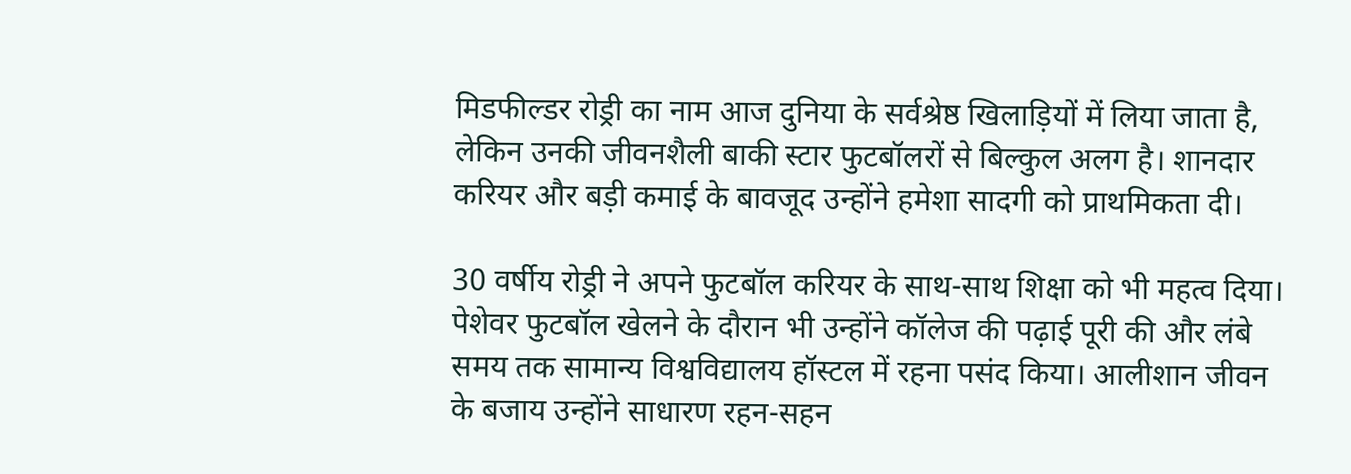मिडफील्डर रोड्री का नाम आज दुनिया के सर्वश्रेष्ठ खिलाड़ियों में लिया जाता है, लेकिन उनकी जीवनशैली बाकी स्टार फुटबॉलरों से बिल्कुल अलग है। शानदार करियर और बड़ी कमाई के बावजूद उन्होंने हमेशा सादगी को प्राथमिकता दी।

30 वर्षीय रोड्री ने अपने फुटबॉल करियर के साथ-साथ शिक्षा को भी महत्व दिया। पेशेवर फुटबॉल खेलने के दौरान भी उन्होंने कॉलेज की पढ़ाई पूरी की और लंबे समय तक सामान्य विश्वविद्यालय हॉस्टल में रहना पसंद किया। आलीशान जीवन के बजाय उन्होंने साधारण रहन-सहन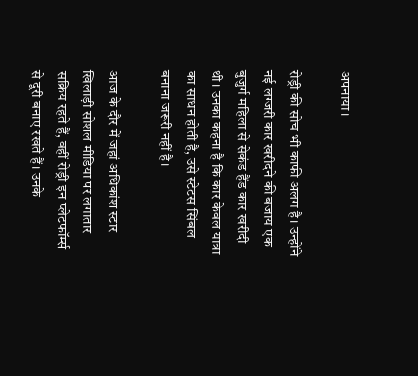अपनाया।

रोड्री की सोच भी काफी अलग है। उन्होंने नई लग्जरी कार खरीदने की बजाय एक बुजुर्ग महिला से सेकंड हैंड कार खरीदी थी। उनका कहना है कि कार केवल यात्रा का साधन होती है, उसे स्टेटस सिंबल बनाना जरूरी नहीं है।

आज के दौर में जहां अधिकांश स्टार खिलाड़ी सोशल मीडिया पर लगातार सक्रिय रहते हैं, वहीं रोड्री इन प्लेटफॉर्म्स से दूरी बनाए रखते हैं। उनके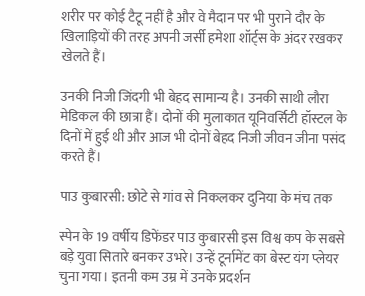शरीर पर कोई टैटू नहीं है और वे मैदान पर भी पुराने दौर के खिलाड़ियों की तरह अपनी जर्सी हमेशा शॉर्ट्स के अंदर रखकर खेलते हैं।

उनकी निजी जिंदगी भी बेहद सामान्य है। उनकी साथी लौरा मेडिकल की छात्रा हैं। दोनों की मुलाकात यूनिवर्सिटी हॉस्टल के दिनों में हुई थी और आज भी दोनों बेहद निजी जीवन जीना पसंद करते हैं।

पाउ कुबारसी: छोटे से गांव से निकलकर दुनिया के मंच तक

स्पेन के 19 वर्षीय डिफेंडर पाउ कुबारसी इस विश्व कप के सबसे बड़े युवा सितारे बनकर उभरे। उन्हें टूर्नामेंट का बेस्ट यंग प्लेयर चुना गया। इतनी कम उम्र में उनके प्रदर्शन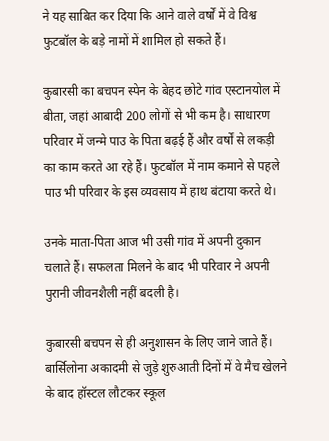ने यह साबित कर दिया कि आने वाले वर्षों में वे विश्व फुटबॉल के बड़े नामों में शामिल हो सकते हैं।

कुबारसी का बचपन स्पेन के बेहद छोटे गांव एस्टानयोल में बीता, जहां आबादी 200 लोगों से भी कम है। साधारण परिवार में जन्मे पाउ के पिता बढ़ई हैं और वर्षों से लकड़ी का काम करते आ रहे हैं। फुटबॉल में नाम कमाने से पहले पाउ भी परिवार के इस व्यवसाय में हाथ बंटाया करते थे।

उनके माता-पिता आज भी उसी गांव में अपनी दुकान चलाते हैं। सफलता मिलने के बाद भी परिवार ने अपनी पुरानी जीवनशैली नहीं बदली है।

कुबारसी बचपन से ही अनुशासन के लिए जाने जाते हैं। बार्सिलोना अकादमी से जुड़े शुरुआती दिनों में वे मैच खेलने के बाद हॉस्टल लौटकर स्कूल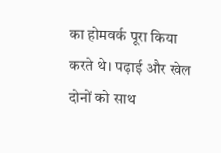का होमवर्क पूरा किया करते थे। पढ़ाई और खेल दोनों को साथ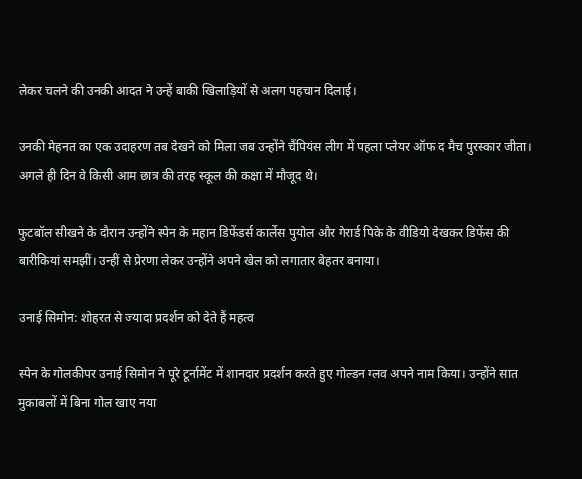लेकर चलने की उनकी आदत ने उन्हें बाकी खिलाड़ियों से अलग पहचान दिलाई।

उनकी मेहनत का एक उदाहरण तब देखने को मिला जब उन्होंने चैंपियंस लीग में पहला प्लेयर ऑफ द मैच पुरस्कार जीता। अगले ही दिन वे किसी आम छात्र की तरह स्कूल की कक्षा में मौजूद थे।

फुटबॉल सीखने के दौरान उन्होंने स्पेन के महान डिफेंडर्स कार्लेस पुयोल और गेरार्ड पिके के वीडियो देखकर डिफेंस की बारीकियां समझीं। उन्हीं से प्रेरणा लेकर उन्होंने अपने खेल को लगातार बेहतर बनाया।

उनाई सिमोन: शोहरत से ज्यादा प्रदर्शन को देते हैं महत्व

स्पेन के गोलकीपर उनाई सिमोन ने पूरे टूर्नामेंट में शानदार प्रदर्शन करते हुए गोल्डन ग्लव अपने नाम किया। उन्होंने सात मुकाबलों में बिना गोल खाए नया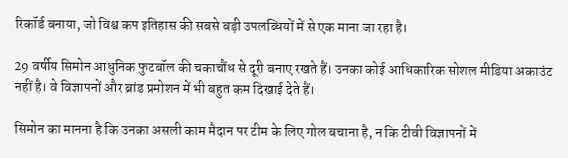रिकॉर्ड बनाया, जो विश्व कप इतिहास की सबसे बड़ी उपलब्धियों में से एक माना जा रहा है।

29 वर्षीय सिमोन आधुनिक फुटबॉल की चकाचौंध से दूरी बनाए रखते हैं। उनका कोई आधिकारिक सोशल मीडिया अकाउंट नहीं है। वे विज्ञापनों और ब्रांड प्रमोशन में भी बहुत कम दिखाई देते हैं।

सिमोन का मानना है कि उनका असली काम मैदान पर टीम के लिए गोल बचाना है, न कि टीवी विज्ञापनों में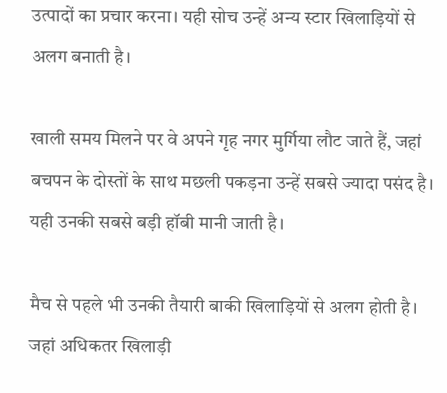उत्पादों का प्रचार करना। यही सोच उन्हें अन्य स्टार खिलाड़ियों से अलग बनाती है।

खाली समय मिलने पर वे अपने गृह नगर मुर्गिया लौट जाते हैं, जहां बचपन के दोस्तों के साथ मछली पकड़ना उन्हें सबसे ज्यादा पसंद है। यही उनकी सबसे बड़ी हॉबी मानी जाती है।

मैच से पहले भी उनकी तैयारी बाकी खिलाड़ियों से अलग होती है। जहां अधिकतर खिलाड़ी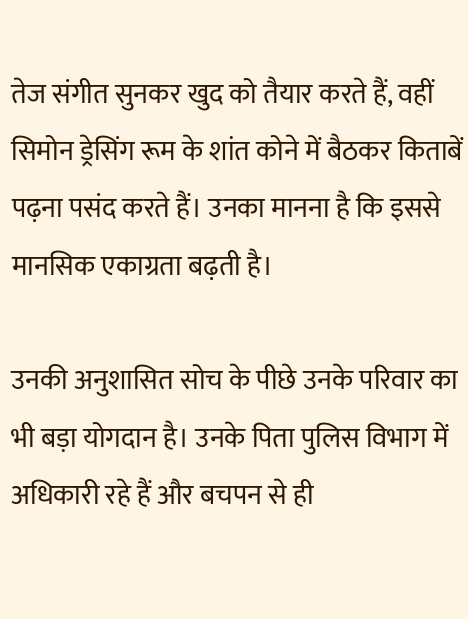तेज संगीत सुनकर खुद को तैयार करते हैं, वहीं सिमोन ड्रेसिंग रूम के शांत कोने में बैठकर किताबें पढ़ना पसंद करते हैं। उनका मानना है कि इससे मानसिक एकाग्रता बढ़ती है।

उनकी अनुशासित सोच के पीछे उनके परिवार का भी बड़ा योगदान है। उनके पिता पुलिस विभाग में अधिकारी रहे हैं और बचपन से ही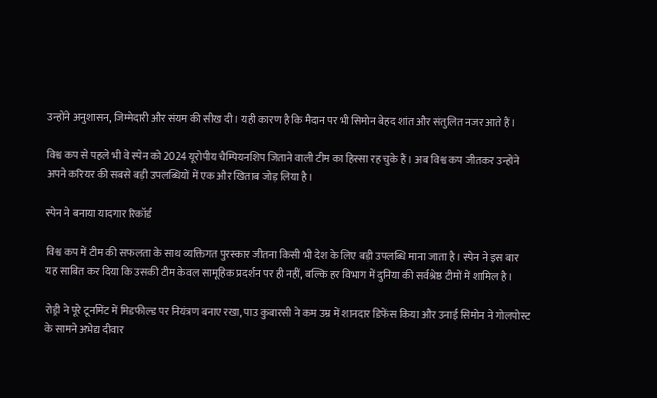उन्होंने अनुशासन, जिम्मेदारी और संयम की सीख दी। यही कारण है कि मैदान पर भी सिमोन बेहद शांत और संतुलित नजर आते हैं।

विश्व कप से पहले भी वे स्पेन को 2024 यूरोपीय चैम्पियनशिप जिताने वाली टीम का हिस्सा रह चुके हैं। अब विश्व कप जीतकर उन्होंने अपने करियर की सबसे बड़ी उपलब्धियों में एक और खिताब जोड़ लिया है।

स्पेन ने बनाया यादगार रिकॉर्ड

विश्व कप में टीम की सफलता के साथ व्यक्तिगत पुरस्कार जीतना किसी भी देश के लिए बड़ी उपलब्धि माना जाता है। स्पेन ने इस बार यह साबित कर दिया कि उसकी टीम केवल सामूहिक प्रदर्शन पर ही नहीं, बल्कि हर विभाग में दुनिया की सर्वश्रेष्ठ टीमों में शामिल है।

रोड्री ने पूरे टूर्नामेंट में मिडफील्ड पर नियंत्रण बनाए रखा, पाउ कुबारसी ने कम उम्र में शानदार डिफेंस किया और उनाई सिमोन ने गोलपोस्ट के सामने अभेद्य दीवार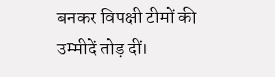बनकर विपक्षी टीमों की उम्मीदें तोड़ दीं।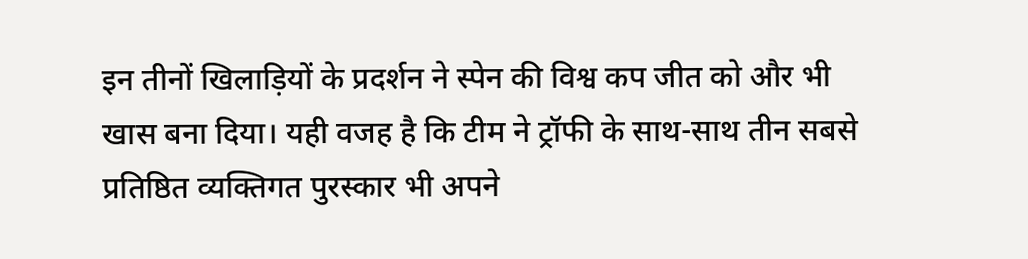इन तीनों खिलाड़ियों के प्रदर्शन ने स्पेन की विश्व कप जीत को और भी खास बना दिया। यही वजह है कि टीम ने ट्रॉफी के साथ-साथ तीन सबसे प्रतिष्ठित व्यक्तिगत पुरस्कार भी अपने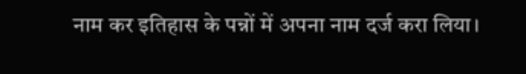नाम कर इतिहास के पन्नों में अपना नाम दर्ज करा लिया।